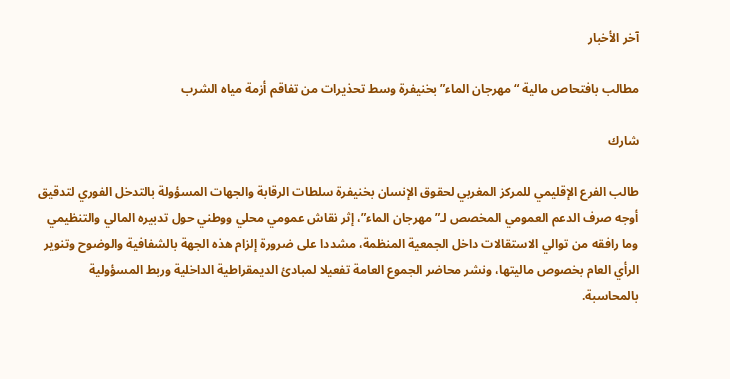آخر الأخبار

مطالب بافتحاص مالية “مهرجان الماء” بخنيفرة وسط تحذيرات من تفاقم أزمة مياه الشرب

شارك

طالب الفرع الإقليمي للمركز المغربي لحقوق الإنسان بخنيفرة سلطات الرقابة والجهات المسؤولة بالتدخل الفوري لتدقيق أوجه صرف الدعم العمومي المخصص لـ”مهرجان الماء”، إثر نقاش عمومي محلي ووطني حول تدبيره المالي والتنظيمي وما رافقه من توالي الاستقالات داخل الجمعية المنظمة، مشددا على ضرورة إلزام هذه الجهة بالشفافية والوضوح وتنوير الرأي العام بخصوص ماليتها، ونشر محاضر الجموع العامة تفعيلا لمبادئ الديمقراطية الداخلية وربط المسؤولية بالمحاسبة.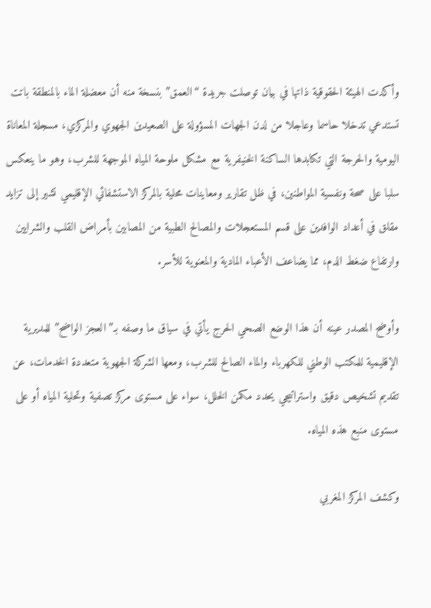وأكدت الهيئة الحقوقية ذاتها في بيان توصلت جريدة “العمق” بنسخة منه أن معضلة الماء بالمنطقة باتت تستدعي تدخلا حاسما وعاجلا من لدن الجهات المسؤولة على الصعيدين الجهوي والمركزي، مسجلة المعاناة اليومية والحرجة التي تكابدها الساكنة الخنيفرية مع مشكل ملوحة المياه الموجهة للشرب، وهو ما ينعكس سلبا على صحة ونفسية المواطنين، في ظل تقارير ومعاينات محلية بالمركز الاستشفائي الإقليمي تشير إلى تزايد مقلق في أعداد الوافدين على قسم المستعجلات والمصالح الطبية من المصابين بأمراض القلب والشرايين وارتفاع ضغط الدم، مما يضاعف الأعباء المادية والمعنوية للأسر.

وأوضح المصدر عينه أن هذا الوضع الصحي الحرج يأتي في سياق ما وصفه بـ”العجز الواضح” للمديرية الإقليمية للمكتب الوطني للكهرباء والماء الصالح للشرب، ومعها الشركة الجهوية متعددة الخدمات، عن تقديم تشخيص دقيق واستراتيجي يحدد مكمن الخلل، سواء على مستوى مركز تصفية وتحلية المياه أو على مستوى منبع هذه المياه.

وكشف المركز المغربي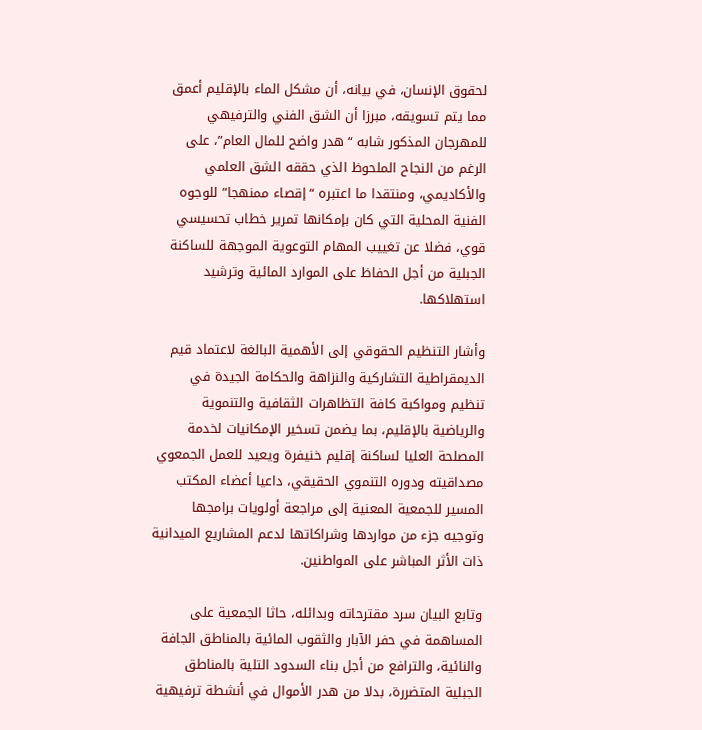لحقوق الإنسان، في بيانه، أن مشكل الماء بالإقليم أعمق مما يتم تسويقه، مبرزا أن الشق الفني والترفيهي للمهرجان المذكور شابه “هدر واضح للمال العام”، على الرغم من النجاح الملحوظ الذي حققه الشق العلمي والأكاديمي، ومنتقدا ما اعتبره “إقصاء ممنهجا” للوجوه الفنية المحلية التي كان بإمكانها تمرير خطاب تحسيسي قوي، فضلا عن تغييب المهام التوعوية الموجهة للساكنة الجبلية من أجل الحفاظ على الموارد المائية وترشيد استهلاكها.

وأشار التنظيم الحقوقي إلى الأهمية البالغة لاعتماد قيم الديمقراطية التشاركية والنزاهة والحكامة الجيدة في تنظيم ومواكبة كافة التظاهرات الثقافية والتنموية والرياضية بالإقليم، بما يضمن تسخير الإمكانيات لخدمة المصلحة العليا لساكنة إقليم خنيفرة ويعيد للعمل الجمعوي مصداقيته ودوره التنموي الحقيقي، داعيا أعضاء المكتب المسير للجمعية المعنية إلى مراجعة أولويات برامجها وتوجيه جزء من مواردها وشراكاتها لدعم المشاريع الميدانية ذات الأثر المباشر على المواطنين.

وتابع البيان سرد مقترحاته وبدائله، حاثا الجمعية على المساهمة في حفر الآبار والثقوب المائية بالمناطق الجافة والنائية، والترافع من أجل بناء السدود التلية بالمناطق الجبلية المتضررة، بدلا من هدر الأموال في أنشطة ترفيهية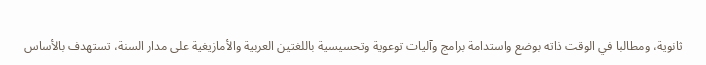ثانوية، ومطالبا في الوقت ذاته بوضع واستدامة برامج وآليات توعوية وتحسيسية باللغتين العربية والأمازيغية على مدار السنة، تستهدف بالأساس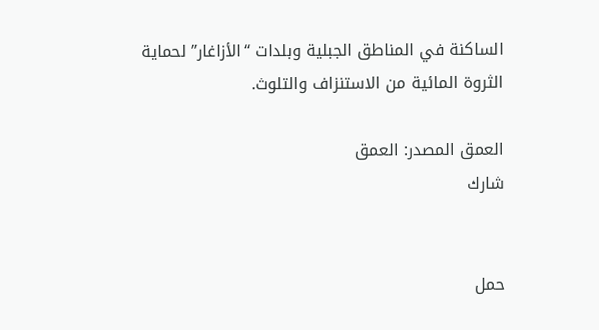الساكنة في المناطق الجبلية وبلدات “الأزاغار” لحماية الثروة المائية من الاستنزاف والتلوث.

العمق المصدر: العمق
شارك


حمل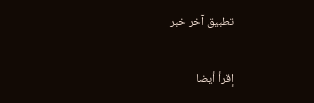تطبيق آخر خبر

إقرأ أيضا